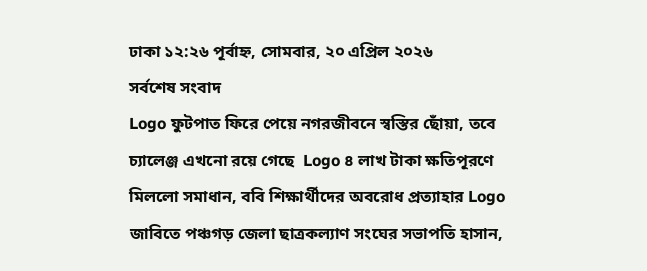ঢাকা ১২:২৬ পূর্বাহ্ন, সোমবার, ২০ এপ্রিল ২০২৬
সর্বশেষ সংবাদ
Logo ফুটপাত ফিরে পেয়ে নগরজীবনে স্বস্তির ছোঁয়া, তবে চ্যালেঞ্জ এখনো রয়ে গেছে  Logo ৪ লাখ টাকা ক্ষতিপূরণে মিললো সমাধান, ববি শিক্ষার্থীদের অবরোধ প্রত্যাহার Logo জাবিতে পঞ্চগড় জেলা ছাত্রকল্যাণ সংঘের সভাপতি হাসান,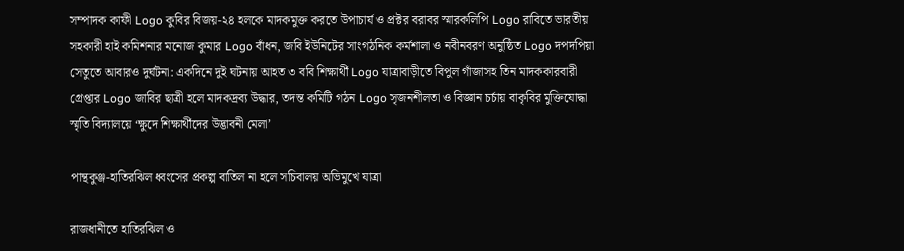সম্পাদক কাফী Logo কুবির বিজয়-২৪ হলকে মাদকমুক্ত করতে উপাচার্য ও প্রক্টর বরাবর স্মারকলিপি Logo রাবিতে ভারতীয় সহকারী হাই কমিশনার মনোজ কুমার Logo বাঁধন, জবি ইউনিটের সাংগঠনিক কর্মশালা ও নবীনবরণ অনুষ্ঠিত Logo দপদপিয়া সেতুতে আবারও দুর্ঘটনা: একদিনে দুই ঘটনায় আহত ৩ ববি শিক্ষার্থী Logo যাত্রাবাড়ীতে বিপুল গাঁজাসহ তিন মাদককারবারী গ্রেপ্তার Logo জাবির ছাত্রী হলে মাদকদ্রব্য উদ্ধার, তদন্ত কমিটি গঠন Logo সৃজনশীলতা ও বিজ্ঞান চর্চায় বাকৃবির মুক্তিযোদ্ধা স্মৃতি বিদ্যালয়ে ‘ক্ষুদে শিক্ষার্থীদের উদ্ভাবনী মেলা’

পান্থকুঞ্জ-হাতিরঝিল ধ্বংসের প্রকল্প বাতিল না হলে সচিবালয় অভিমুখে যাত্রা

রাজধানীতে হাতিরঝিল ও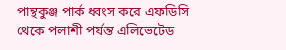পান্থকুঞ্জ পার্ক ধ্বংস করে এফডিসি থেকে পলাশী পর্যন্ত এলিভেটেড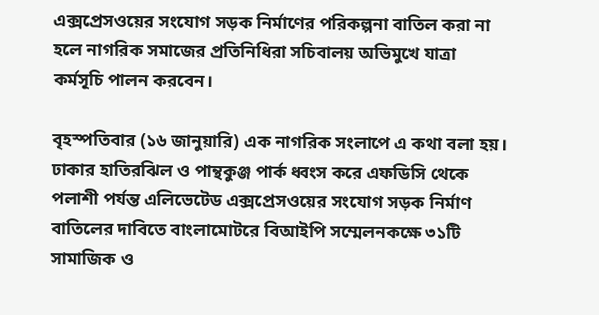এক্সপ্রেসওয়ের সংযোগ সড়ক নির্মাণের পরিকল্পনা বাতিল করা না হলে নাগরিক সমাজের প্রতিনিধিরা সচিবালয় অভিমুখে যাত্রা কর্মসূচি পালন করবেন।

বৃহস্পতিবার (১৬ জানুয়ারি) এক নাগরিক সংলাপে এ কথা বলা হয়। ঢাকার হাতিরঝিল ও পান্থকুঞ্জ পার্ক ধ্বংস করে এফডিসি থেকে পলাশী পর্যন্ত এলিভেটেড এক্সপ্রেসওয়ের সংযোগ সড়ক নির্মাণ বাতিলের দাবিতে বাংলামোটরে বিআইপি সম্মেলনকক্ষে ৩১টি সামাজিক ও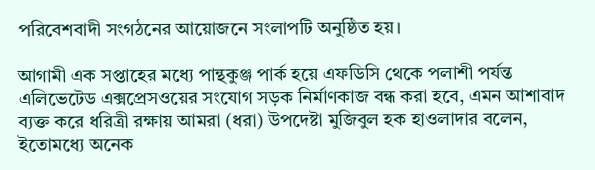পরিবেশবাদী সংগঠনের আয়োজনে সংলাপটি অনুষ্ঠিত হয়।

আগামী এক সপ্তাহের মধ্যে পান্থকুঞ্জ পার্ক হয়ে এফডিসি থেকে পলাশী পর্যন্ত এলিভেটেড এক্সপ্রেসওয়ের সংযোগ সড়ক নির্মাণকাজ বন্ধ করা হবে, এমন আশাবাদ ব্যক্ত করে ধরিত্রী রক্ষায় আমরা (ধরা) উপদেষ্টা মুজিবুল হক হাওলাদার বলেন, ইতোমধ্যে অনেক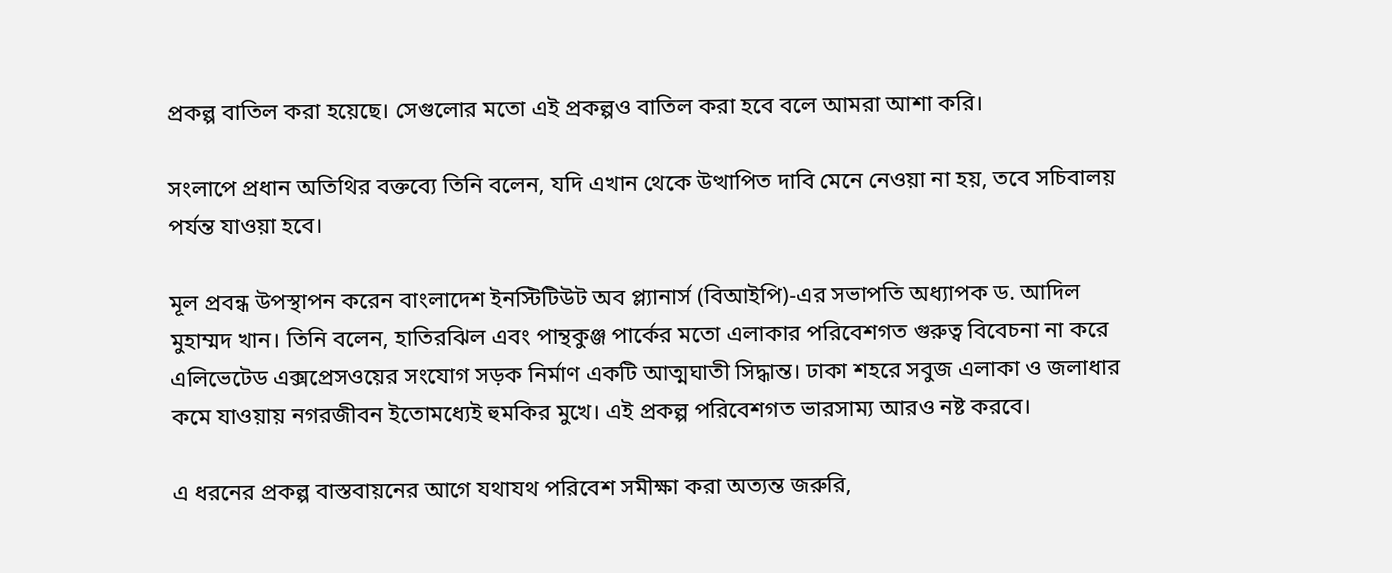প্রকল্প বাতিল করা হয়েছে। সেগুলোর মতো এই প্রকল্পও বাতিল করা হবে বলে আমরা আশা করি।

সংলাপে প্রধান অতিথির বক্তব্যে তিনি বলেন, যদি এখান থেকে উত্থাপিত দাবি মেনে নেওয়া না হয়, তবে সচিবালয় পর্যন্ত যাওয়া হবে।

মূল প্রবন্ধ উপস্থাপন করেন বাংলাদেশ ইনস্টিটিউট অব প্ল্যানার্স (বিআইপি)-এর সভাপতি অধ্যাপক ড. আদিল মুহাম্মদ খান। তিনি বলেন, হাতিরঝিল এবং পান্থকুঞ্জ পার্কের মতো এলাকার পরিবেশগত গুরুত্ব বিবেচনা না করে এলিভেটেড এক্সপ্রেসওয়ের সংযোগ সড়ক নির্মাণ একটি আত্মঘাতী সিদ্ধান্ত। ঢাকা শহরে সবুজ এলাকা ও জলাধার কমে যাওয়ায় নগরজীবন ইতোমধ্যেই হুমকির মুখে। এই প্রকল্প পরিবেশগত ভারসাম্য আরও নষ্ট করবে।

এ ধরনের প্রকল্প বাস্তবায়নের আগে যথাযথ পরিবেশ সমীক্ষা করা অত্যন্ত জরুরি,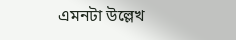এমনটা উল্লেখ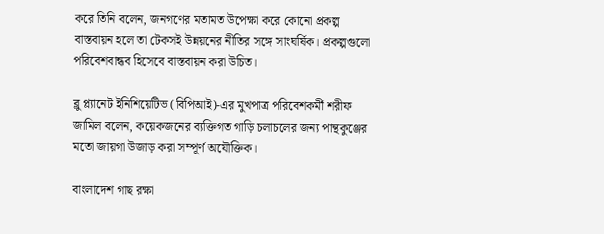করে তিনি বলেন, জনগণের মতামত উপেক্ষা করে কোনো প্রকল্প বাস্তবায়ন হলে তা টেকসই উন্নয়নের নীতির সঙ্গে সাংঘর্ষিক। প্রকল্পগুলো পরিবেশবান্ধব হিসেবে বাস্তবায়ন করা উচিত।

ব্লু প্ল্যানেট ইনিশিয়েটিভ (বিপিআই)-এর মুখপাত্র পরিবেশকর্মী শরীফ জামিল বলেন, কয়েকজনের ব্যক্তিগত গাড়ি চলাচলের জন্য পান্থকুঞ্জের মতো জায়গা উজাড় করা সম্পূর্ণ অযৌক্তিক।

বাংলাদেশ গাছ রক্ষা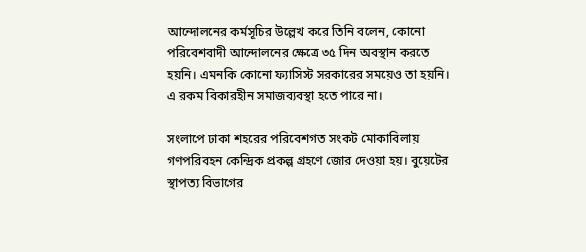আন্দোলনের কর্মসূচির উল্লেখ করে তিনি বলেন, কোনো পরিবেশবাদী আন্দোলনের ক্ষেত্রে ৩৫ দিন অবস্থান করতে হয়নি। এমনকি কোনো ফ্যাসিস্ট সরকারের সময়েও তা হয়নি। এ রকম বিকারহীন সমাজব্যবস্থা হতে পারে না।

সংলাপে ঢাকা শহরের পরিবেশগত সংকট মোকাবিলায় গণপরিবহন কেন্দ্রিক প্রকল্প গ্রহণে জোর দেওয়া হয়। বুয়েটের স্থাপত্য বিভাগের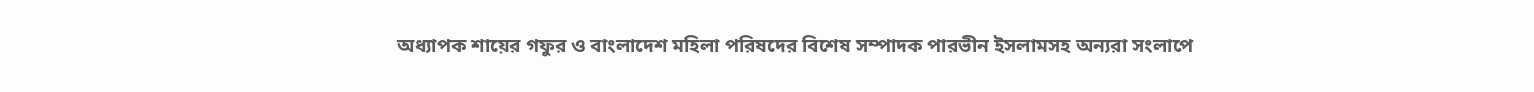অধ্যাপক শায়ের গফুর ও বাংলাদেশ মহিলা পরিষদের বিশেষ সম্পাদক পারভীন ইসলামসহ অন্যরা সংলাপে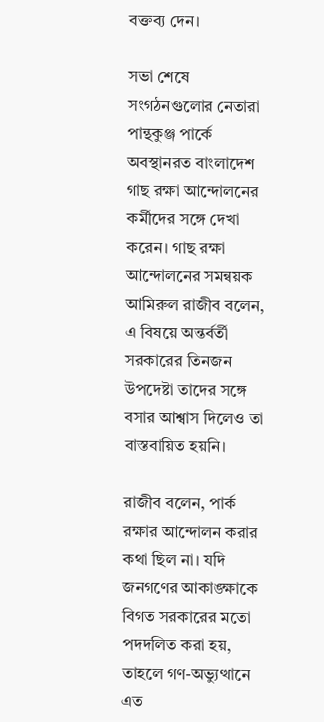বক্তব্য দেন।

সভা শেষে সংগঠনগুলোর নেতারা পান্থকুঞ্জ পার্কে অবস্থানরত বাংলাদেশ গাছ রক্ষা আন্দোলনের কর্মীদের সঙ্গে দেখা করেন। গাছ রক্ষা আন্দোলনের সমন্বয়ক আমিরুল রাজীব বলেন, এ বিষয়ে অন্তর্বর্তী সরকারের তিনজন উপদেষ্টা তাদের সঙ্গে বসার আশ্বাস দিলেও তা বাস্তবায়িত হয়নি।

রাজীব বলেন, পার্ক রক্ষার আন্দোলন করার কথা ছিল না। যদি জনগণের আকাঙ্ক্ষাকে বিগত সরকারের মতো পদদলিত করা হয়, তাহলে গণ-অভ্যুত্থানে এত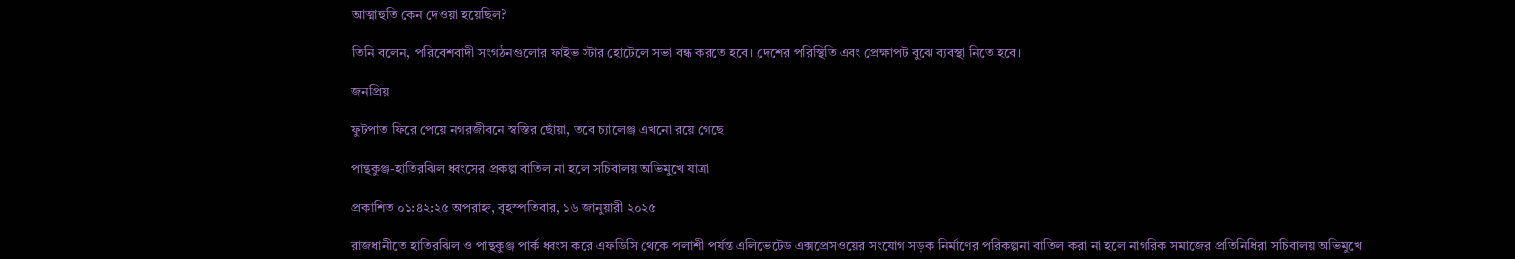আত্মাহুতি কেন দেওয়া হয়েছিল?

তিনি বলেন, পরিবেশবাদী সংগঠনগুলোর ফাইভ স্টার হোটেলে সভা বন্ধ করতে হবে। দেশের পরিস্থিতি এবং প্রেক্ষাপট বুঝে ব্যবস্থা নিতে হবে।

জনপ্রিয়

ফুটপাত ফিরে পেয়ে নগরজীবনে স্বস্তির ছোঁয়া, তবে চ্যালেঞ্জ এখনো রয়ে গেছে

পান্থকুঞ্জ-হাতিরঝিল ধ্বংসের প্রকল্প বাতিল না হলে সচিবালয় অভিমুখে যাত্রা

প্রকাশিত ০১:৪২:২৫ অপরাহ্ন, বৃহস্পতিবার, ১৬ জানুয়ারী ২০২৫

রাজধানীতে হাতিরঝিল ও পান্থকুঞ্জ পার্ক ধ্বংস করে এফডিসি থেকে পলাশী পর্যন্ত এলিভেটেড এক্সপ্রেসওয়ের সংযোগ সড়ক নির্মাণের পরিকল্পনা বাতিল করা না হলে নাগরিক সমাজের প্রতিনিধিরা সচিবালয় অভিমুখে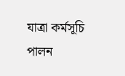যাত্রা কর্মসূচি পালন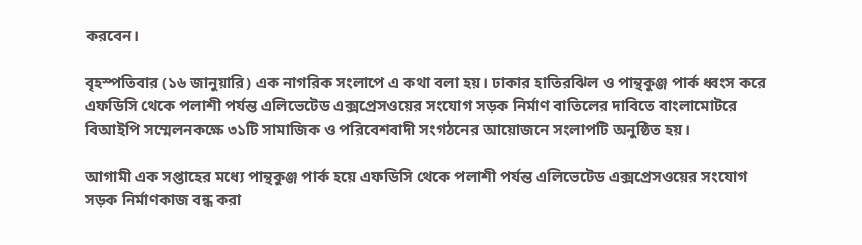করবেন।

বৃহস্পতিবার (১৬ জানুয়ারি) এক নাগরিক সংলাপে এ কথা বলা হয়। ঢাকার হাতিরঝিল ও পান্থকুঞ্জ পার্ক ধ্বংস করে এফডিসি থেকে পলাশী পর্যন্ত এলিভেটেড এক্সপ্রেসওয়ের সংযোগ সড়ক নির্মাণ বাতিলের দাবিতে বাংলামোটরে বিআইপি সম্মেলনকক্ষে ৩১টি সামাজিক ও পরিবেশবাদী সংগঠনের আয়োজনে সংলাপটি অনুষ্ঠিত হয়।

আগামী এক সপ্তাহের মধ্যে পান্থকুঞ্জ পার্ক হয়ে এফডিসি থেকে পলাশী পর্যন্ত এলিভেটেড এক্সপ্রেসওয়ের সংযোগ সড়ক নির্মাণকাজ বন্ধ করা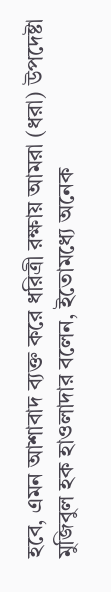হবে, এমন আশাবাদ ব্যক্ত করে ধরিত্রী রক্ষায় আমরা (ধরা) উপদেষ্টা মুজিবুল হক হাওলাদার বলেন, ইতোমধ্যে অনেক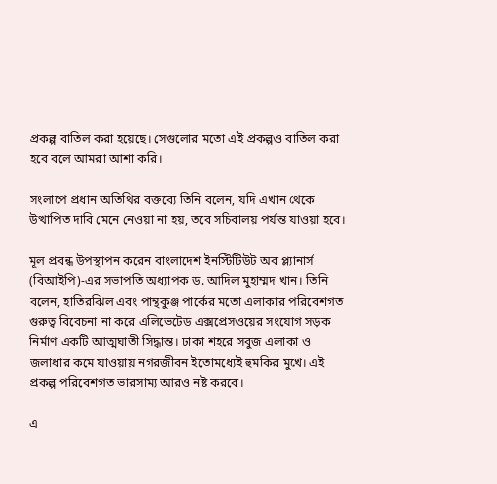প্রকল্প বাতিল করা হয়েছে। সেগুলোর মতো এই প্রকল্পও বাতিল করা হবে বলে আমরা আশা করি।

সংলাপে প্রধান অতিথির বক্তব্যে তিনি বলেন, যদি এখান থেকে উত্থাপিত দাবি মেনে নেওয়া না হয়, তবে সচিবালয় পর্যন্ত যাওয়া হবে।

মূল প্রবন্ধ উপস্থাপন করেন বাংলাদেশ ইনস্টিটিউট অব প্ল্যানার্স (বিআইপি)-এর সভাপতি অধ্যাপক ড. আদিল মুহাম্মদ খান। তিনি বলেন, হাতিরঝিল এবং পান্থকুঞ্জ পার্কের মতো এলাকার পরিবেশগত গুরুত্ব বিবেচনা না করে এলিভেটেড এক্সপ্রেসওয়ের সংযোগ সড়ক নির্মাণ একটি আত্মঘাতী সিদ্ধান্ত। ঢাকা শহরে সবুজ এলাকা ও জলাধার কমে যাওয়ায় নগরজীবন ইতোমধ্যেই হুমকির মুখে। এই প্রকল্প পরিবেশগত ভারসাম্য আরও নষ্ট করবে।

এ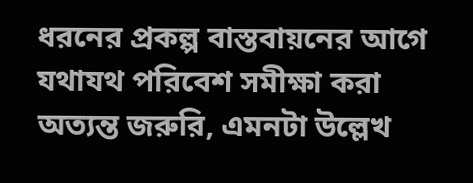ধরনের প্রকল্প বাস্তবায়নের আগে যথাযথ পরিবেশ সমীক্ষা করা অত্যন্ত জরুরি, এমনটা উল্লেখ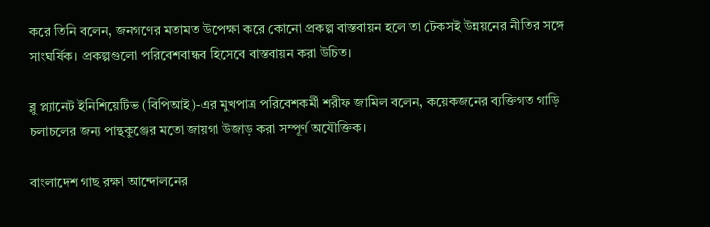করে তিনি বলেন, জনগণের মতামত উপেক্ষা করে কোনো প্রকল্প বাস্তবায়ন হলে তা টেকসই উন্নয়নের নীতির সঙ্গে সাংঘর্ষিক। প্রকল্পগুলো পরিবেশবান্ধব হিসেবে বাস্তবায়ন করা উচিত।

ব্লু প্ল্যানেট ইনিশিয়েটিভ (বিপিআই)-এর মুখপাত্র পরিবেশকর্মী শরীফ জামিল বলেন, কয়েকজনের ব্যক্তিগত গাড়ি চলাচলের জন্য পান্থকুঞ্জের মতো জায়গা উজাড় করা সম্পূর্ণ অযৌক্তিক।

বাংলাদেশ গাছ রক্ষা আন্দোলনের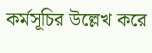কর্মসূচির উল্লেখ করে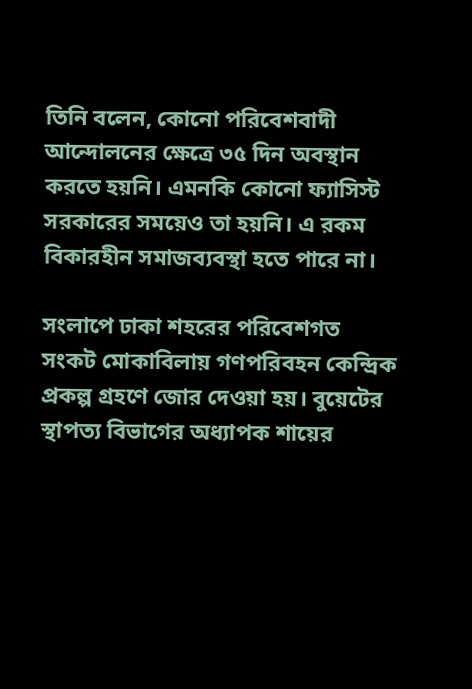তিনি বলেন, কোনো পরিবেশবাদী আন্দোলনের ক্ষেত্রে ৩৫ দিন অবস্থান করতে হয়নি। এমনকি কোনো ফ্যাসিস্ট সরকারের সময়েও তা হয়নি। এ রকম বিকারহীন সমাজব্যবস্থা হতে পারে না।

সংলাপে ঢাকা শহরের পরিবেশগত সংকট মোকাবিলায় গণপরিবহন কেন্দ্রিক প্রকল্প গ্রহণে জোর দেওয়া হয়। বুয়েটের স্থাপত্য বিভাগের অধ্যাপক শায়ের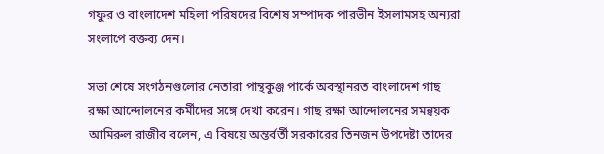গফুর ও বাংলাদেশ মহিলা পরিষদের বিশেষ সম্পাদক পারভীন ইসলামসহ অন্যরা সংলাপে বক্তব্য দেন।

সভা শেষে সংগঠনগুলোর নেতারা পান্থকুঞ্জ পার্কে অবস্থানরত বাংলাদেশ গাছ রক্ষা আন্দোলনের কর্মীদের সঙ্গে দেখা করেন। গাছ রক্ষা আন্দোলনের সমন্বয়ক আমিরুল রাজীব বলেন, এ বিষয়ে অন্তর্বর্তী সরকারের তিনজন উপদেষ্টা তাদের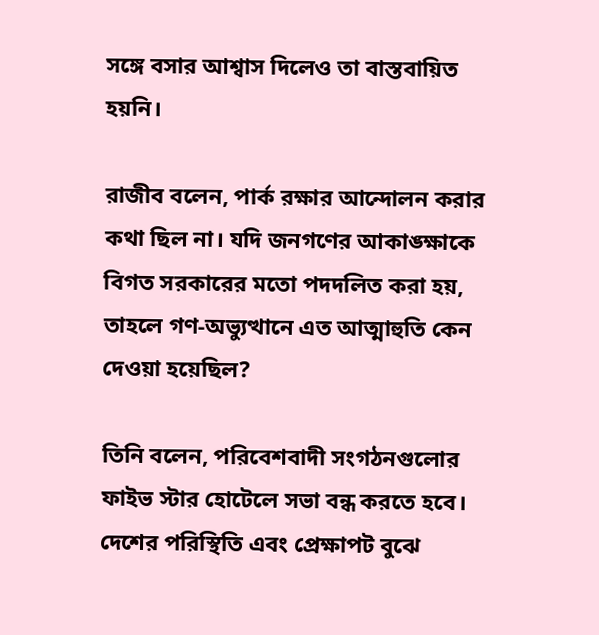সঙ্গে বসার আশ্বাস দিলেও তা বাস্তবায়িত হয়নি।

রাজীব বলেন, পার্ক রক্ষার আন্দোলন করার কথা ছিল না। যদি জনগণের আকাঙ্ক্ষাকে বিগত সরকারের মতো পদদলিত করা হয়, তাহলে গণ-অভ্যুত্থানে এত আত্মাহুতি কেন দেওয়া হয়েছিল?

তিনি বলেন, পরিবেশবাদী সংগঠনগুলোর ফাইভ স্টার হোটেলে সভা বন্ধ করতে হবে। দেশের পরিস্থিতি এবং প্রেক্ষাপট বুঝে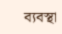ব্যবস্থা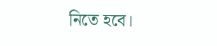নিতে হবে।